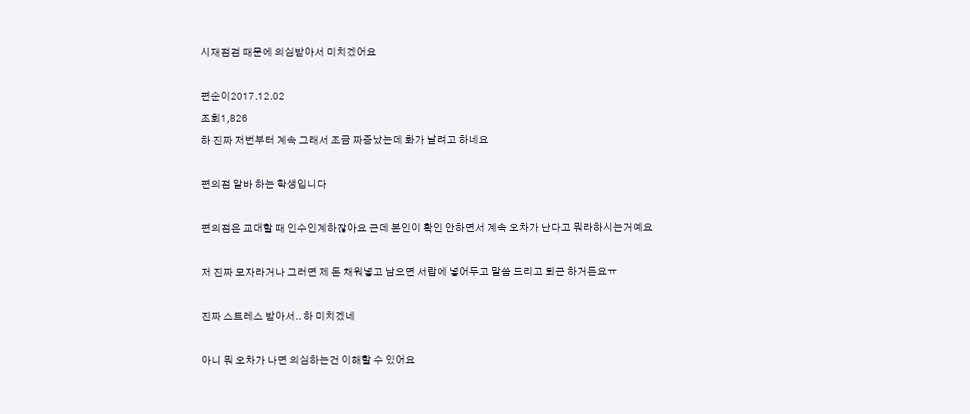시재점검 때문에 의심받아서 미치겠어요

편순이2017.12.02
조회1,826
하 진짜 저번부터 계속 그래서 조금 짜증났는데 화가 날려고 하네요

편의점 알바 하는 학생입니다

편의점은 교대할 때 인수인계하잖아요 근데 본인이 확인 안하면서 계속 오차가 난다고 뭐라하시는거예요

저 진짜 모자라거나 그러면 제 돈 채워넣고 남으면 서랍에 넣어두고 말씀 드리고 퇴근 하거든요ㅠ

진짜 스트레스 받아서.. 하 미치겠네

아니 뭐 오차가 나면 의심하는건 이해할 수 있어요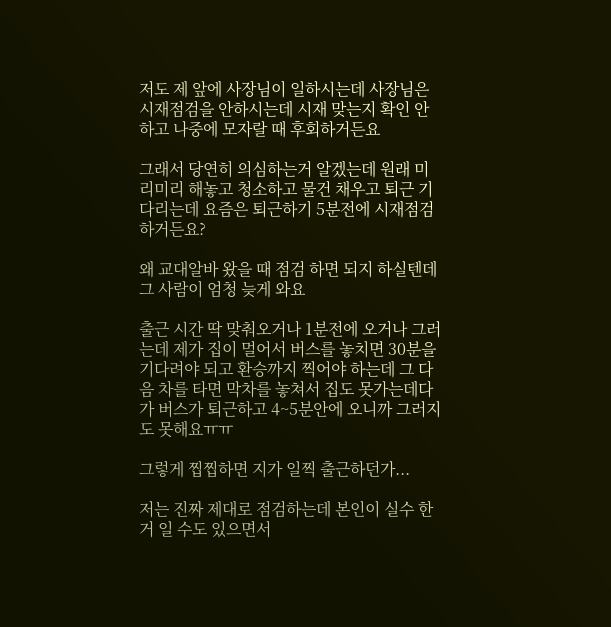저도 제 앞에 사장님이 일하시는데 사장님은 시재점검을 안하시는데 시재 맞는지 확인 안하고 나중에 모자랄 때 후회하거든요

그래서 당연히 의심하는거 알겠는데 원래 미리미리 해놓고 청소하고 물건 채우고 퇴근 기다리는데 요즘은 퇴근하기 5분전에 시재점검 하거든요?

왜 교대알바 왔을 때 점검 하면 되지 하실텐데 그 사람이 엄청 늦게 와요

출근 시간 딱 맞춰오거나 1분전에 오거나 그러는데 제가 집이 멀어서 버스를 놓치면 30분을 기다려야 되고 환승까지 찍어야 하는데 그 다음 차를 타면 막차를 놓쳐서 집도 못가는데다가 버스가 퇴근하고 4~5분안에 오니까 그러지도 못해요ㅠㅠ

그렇게 찝찝하면 지가 일찍 출근하던가...

저는 진짜 제대로 점검하는데 본인이 실수 한거 일 수도 있으면서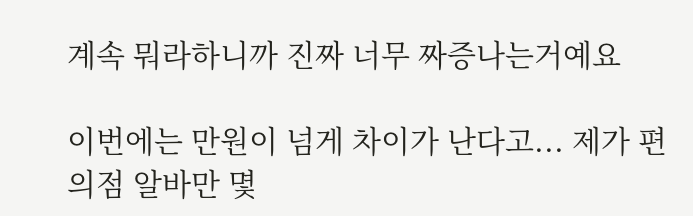계속 뭐라하니까 진짜 너무 짜증나는거예요

이번에는 만원이 넘게 차이가 난다고... 제가 편의점 알바만 몇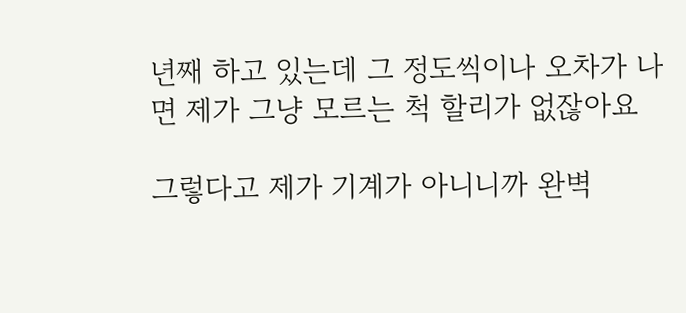년째 하고 있는데 그 정도씩이나 오차가 나면 제가 그냥 모르는 척 할리가 없잖아요

그렇다고 제가 기계가 아니니까 완벽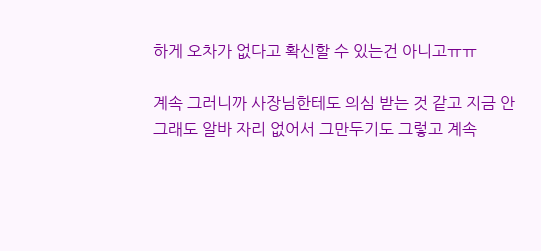하게 오차가 없다고 확신할 수 있는건 아니고ㅠㅠ

계속 그러니까 사장님한테도 의심 받는 것 같고 지금 안그래도 알바 자리 없어서 그만두기도 그렇고 계속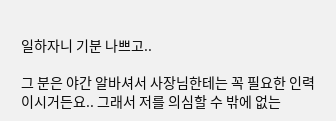일하자니 기분 나쁘고..

그 분은 야간 알바셔서 사장님한테는 꼭 필요한 인력이시거든요.. 그래서 저를 의심할 수 밖에 없는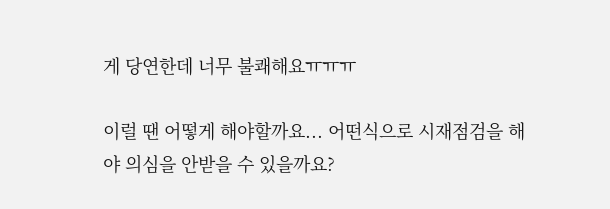게 당연한데 너무 불쾌해요ㅠㅠㅠ

이럴 땐 어떻게 해야할까요... 어떤식으로 시재점검을 해야 의심을 안받을 수 있을까요?